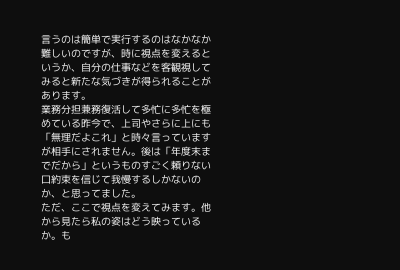言うのは簡単で実行するのはなかなか難しいのですが、時に視点を変えるというか、自分の仕事などを客観視してみると新たな気づきが得られることがあります。
業務分担兼務復活して多忙に多忙を極めている昨今で、上司やさらに上にも「無理だよこれ」と時々言っていますが相手にされません。後は「年度末までだから」というものすごく頼りない口約束を信じて我慢するしかないのか、と思ってました。
ただ、ここで視点を変えてみます。他から見たら私の姿はどう映っているか。も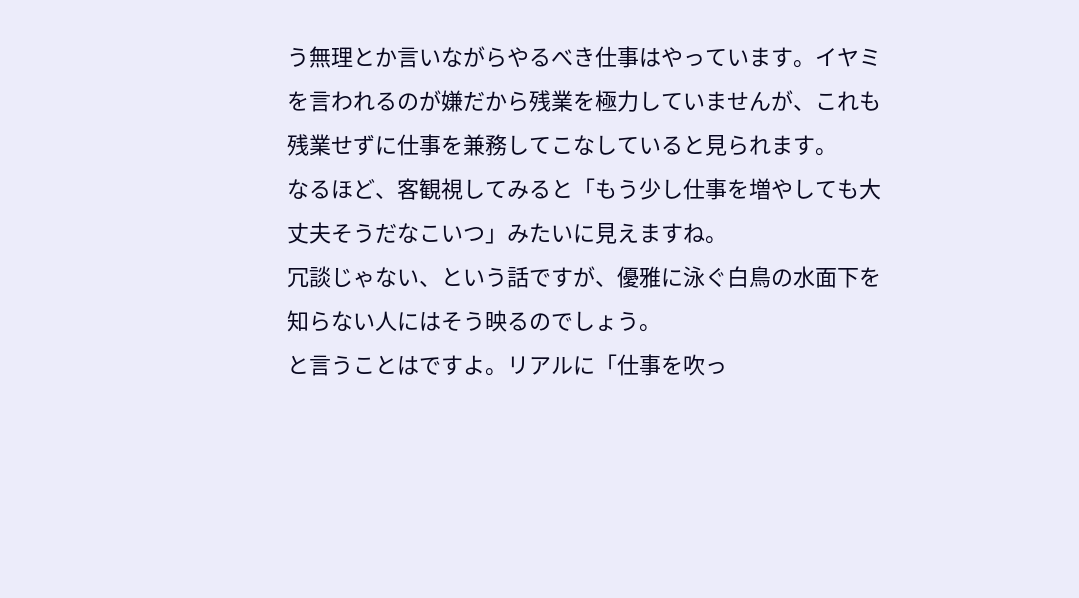う無理とか言いながらやるべき仕事はやっています。イヤミを言われるのが嫌だから残業を極力していませんが、これも残業せずに仕事を兼務してこなしていると見られます。
なるほど、客観視してみると「もう少し仕事を増やしても大丈夫そうだなこいつ」みたいに見えますね。
冗談じゃない、という話ですが、優雅に泳ぐ白鳥の水面下を知らない人にはそう映るのでしょう。
と言うことはですよ。リアルに「仕事を吹っ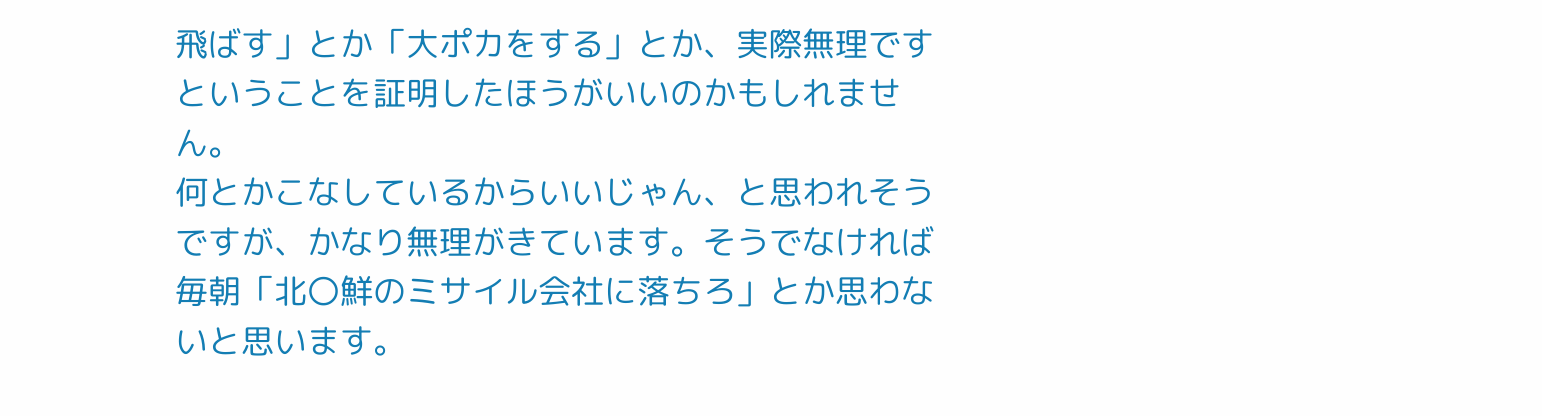飛ばす」とか「大ポカをする」とか、実際無理ですということを証明したほうがいいのかもしれません。
何とかこなしているからいいじゃん、と思われそうですが、かなり無理がきています。そうでなければ毎朝「北〇鮮のミサイル会社に落ちろ」とか思わないと思います。